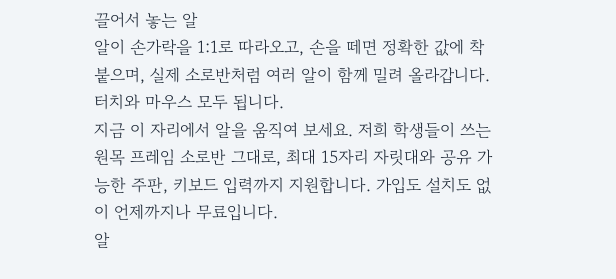끌어서 놓는 알
알이 손가락을 1:1로 따라오고, 손을 떼면 정확한 값에 착 붙으며, 실제 소로반처럼 여러 알이 함께 밀려 올라갑니다. 터치와 마우스 모두 됩니다.
지금 이 자리에서 알을 움직여 보세요. 저희 학생들이 쓰는 원목 프레임 소로반 그대로, 최대 15자리 자릿대와 공유 가능한 주판, 키보드 입력까지 지원합니다. 가입도 설치도 없이 언제까지나 무료입니다.
알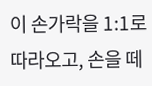이 손가락을 1:1로 따라오고, 손을 떼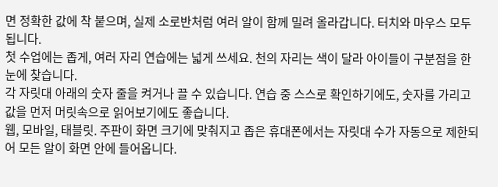면 정확한 값에 착 붙으며, 실제 소로반처럼 여러 알이 함께 밀려 올라갑니다. 터치와 마우스 모두 됩니다.
첫 수업에는 좁게, 여러 자리 연습에는 넓게 쓰세요. 천의 자리는 색이 달라 아이들이 구분점을 한눈에 찾습니다.
각 자릿대 아래의 숫자 줄을 켜거나 끌 수 있습니다. 연습 중 스스로 확인하기에도, 숫자를 가리고 값을 먼저 머릿속으로 읽어보기에도 좋습니다.
웹, 모바일, 태블릿. 주판이 화면 크기에 맞춰지고 좁은 휴대폰에서는 자릿대 수가 자동으로 제한되어 모든 알이 화면 안에 들어옵니다.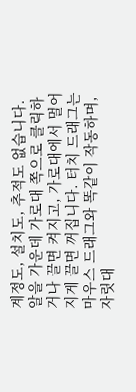계정도, 설치도, 추적도 없습니다.
알을 가운데 가로대 쪽으로 클릭하거나 끌면 켜지고, 가로대에서 멀어지게 끌면 꺼집니다. 터치 드래그는 마우스 드래그와 똑같이 작동하며, 자릿대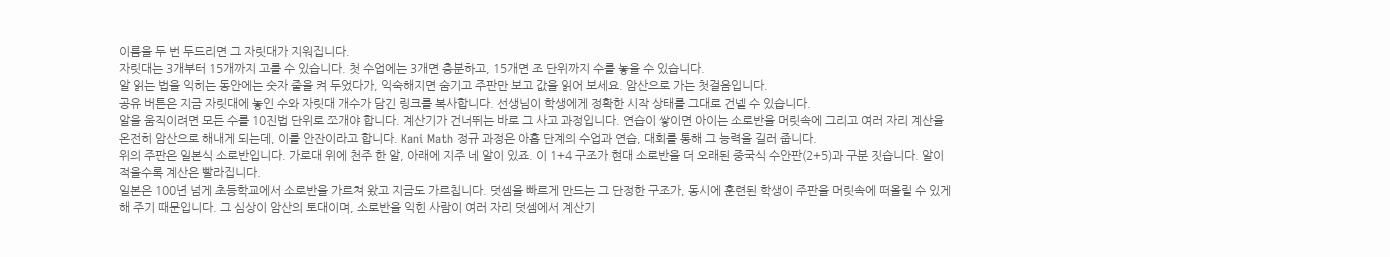이름을 두 번 두드리면 그 자릿대가 지워집니다.
자릿대는 3개부터 15개까지 고를 수 있습니다. 첫 수업에는 3개면 충분하고, 15개면 조 단위까지 수를 놓을 수 있습니다.
알 읽는 법을 익히는 동안에는 숫자 줄을 켜 두었다가, 익숙해지면 숨기고 주판만 보고 값을 읽어 보세요. 암산으로 가는 첫걸음입니다.
공유 버튼은 지금 자릿대에 놓인 수와 자릿대 개수가 담긴 링크를 복사합니다. 선생님이 학생에게 정확한 시작 상태를 그대로 건넬 수 있습니다.
알을 움직이려면 모든 수를 10진법 단위로 쪼개야 합니다. 계산기가 건너뛰는 바로 그 사고 과정입니다. 연습이 쌓이면 아이는 소로반을 머릿속에 그리고 여러 자리 계산을 온전히 암산으로 해내게 되는데, 이를 안잔이라고 합니다. Kani Math 정규 과정은 아홉 단계의 수업과 연습, 대회를 통해 그 능력을 길러 줍니다.
위의 주판은 일본식 소로반입니다. 가로대 위에 천주 한 알, 아래에 지주 네 알이 있죠. 이 1+4 구조가 현대 소로반을 더 오래된 중국식 수안판(2+5)과 구분 짓습니다. 알이 적을수록 계산은 빨라집니다.
일본은 100년 넘게 초등학교에서 소로반을 가르쳐 왔고 지금도 가르칩니다. 덧셈을 빠르게 만드는 그 단정한 구조가, 동시에 훈련된 학생이 주판을 머릿속에 떠올릴 수 있게 해 주기 때문입니다. 그 심상이 암산의 토대이며, 소로반을 익힌 사람이 여러 자리 덧셈에서 계산기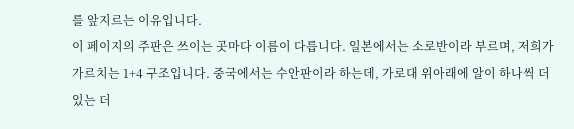를 앞지르는 이유입니다.
이 페이지의 주판은 쓰이는 곳마다 이름이 다릅니다. 일본에서는 소로반이라 부르며, 저희가 가르치는 1+4 구조입니다. 중국에서는 수안판이라 하는데, 가로대 위아래에 알이 하나씩 더 있는 더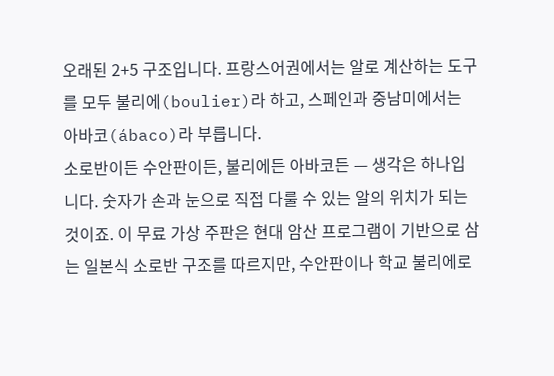오래된 2+5 구조입니다. 프랑스어권에서는 알로 계산하는 도구를 모두 불리에(boulier)라 하고, 스페인과 중남미에서는 아바코(ábaco)라 부릅니다.
소로반이든 수안판이든, 불리에든 아바코든 — 생각은 하나입니다. 숫자가 손과 눈으로 직접 다룰 수 있는 알의 위치가 되는 것이죠. 이 무료 가상 주판은 현대 암산 프로그램이 기반으로 삼는 일본식 소로반 구조를 따르지만, 수안판이나 학교 불리에로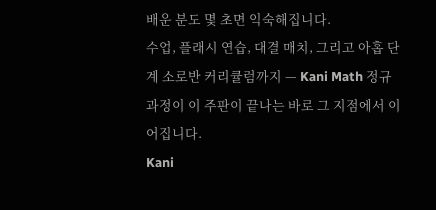배운 분도 몇 초면 익숙해집니다.
수업, 플래시 연습, 대결 매치, 그리고 아홉 단계 소로반 커리큘럼까지 — Kani Math 정규 과정이 이 주판이 끝나는 바로 그 지점에서 이어집니다.
Kani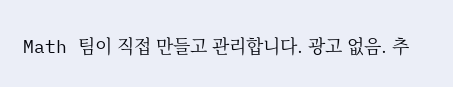Math 팀이 직접 만들고 관리합니다. 광고 없음. 추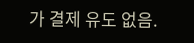가 결제 유도 없음.